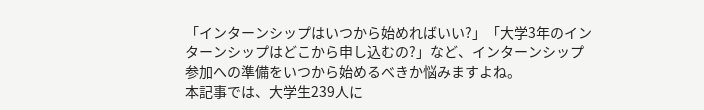「インターンシップはいつから始めればいい?」「大学3年のインターンシップはどこから申し込むの?」など、インターンシップ参加への準備をいつから始めるべきか悩みますよね。
本記事では、大学生239人に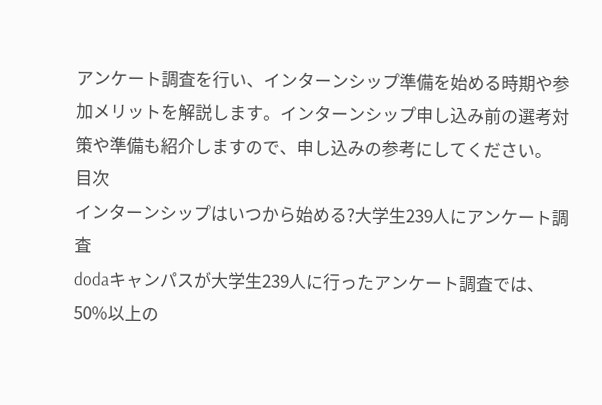アンケート調査を行い、インターンシップ準備を始める時期や参加メリットを解説します。インターンシップ申し込み前の選考対策や準備も紹介しますので、申し込みの参考にしてください。
目次
インターンシップはいつから始める?大学生239人にアンケート調査
dodaキャンパスが大学生239人に行ったアンケート調査では、50%以上の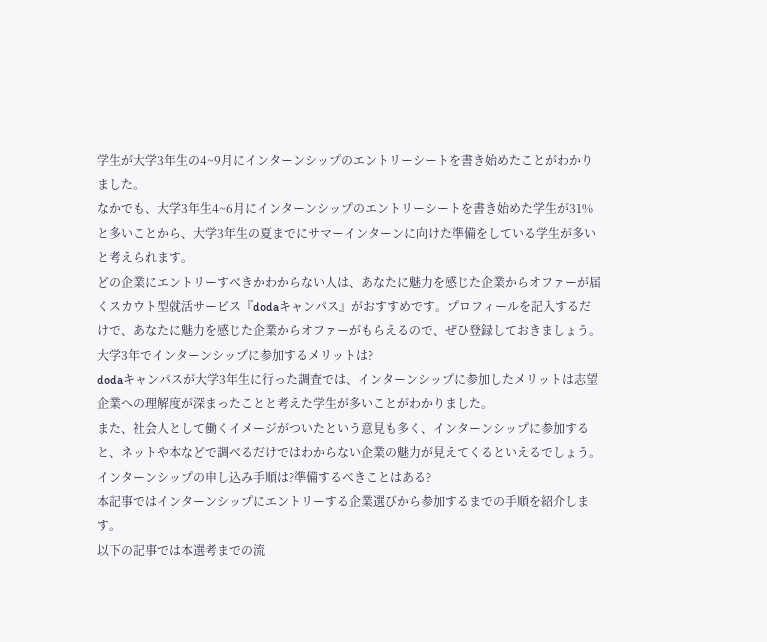学生が大学3年生の4~9月にインターンシップのエントリーシートを書き始めたことがわかりました。
なかでも、大学3年生4~6月にインターンシップのエントリーシートを書き始めた学生が31%と多いことから、大学3年生の夏までにサマーインターンに向けた準備をしている学生が多いと考えられます。
どの企業にエントリーすべきかわからない人は、あなたに魅力を感じた企業からオファーが届くスカウト型就活サービス『dodaキャンパス』がおすすめです。プロフィールを記入するだけで、あなたに魅力を感じた企業からオファーがもらえるので、ぜひ登録しておきましょう。
大学3年でインターンシップに参加するメリットは?
dodaキャンパスが大学3年生に行った調査では、インターンシップに参加したメリットは志望企業への理解度が深まったことと考えた学生が多いことがわかりました。
また、社会人として働くイメージがついたという意見も多く、インターンシップに参加すると、ネットや本などで調べるだけではわからない企業の魅力が見えてくるといえるでしょう。
インターンシップの申し込み手順は?準備するべきことはある?
本記事ではインターンシップにエントリーする企業選びから参加するまでの手順を紹介します。
以下の記事では本選考までの流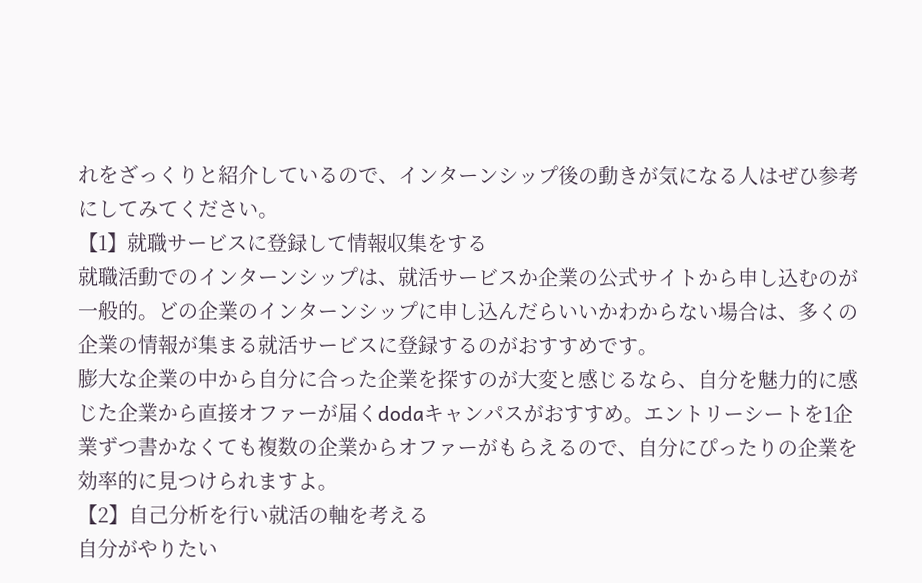れをざっくりと紹介しているので、インターンシップ後の動きが気になる人はぜひ参考にしてみてください。
【1】就職サービスに登録して情報収集をする
就職活動でのインターンシップは、就活サービスか企業の公式サイトから申し込むのが一般的。どの企業のインターンシップに申し込んだらいいかわからない場合は、多くの企業の情報が集まる就活サービスに登録するのがおすすめです。
膨大な企業の中から自分に合った企業を探すのが大変と感じるなら、自分を魅力的に感じた企業から直接オファーが届くdodaキャンパスがおすすめ。エントリーシートを1企業ずつ書かなくても複数の企業からオファーがもらえるので、自分にぴったりの企業を効率的に見つけられますよ。
【2】自己分析を行い就活の軸を考える
自分がやりたい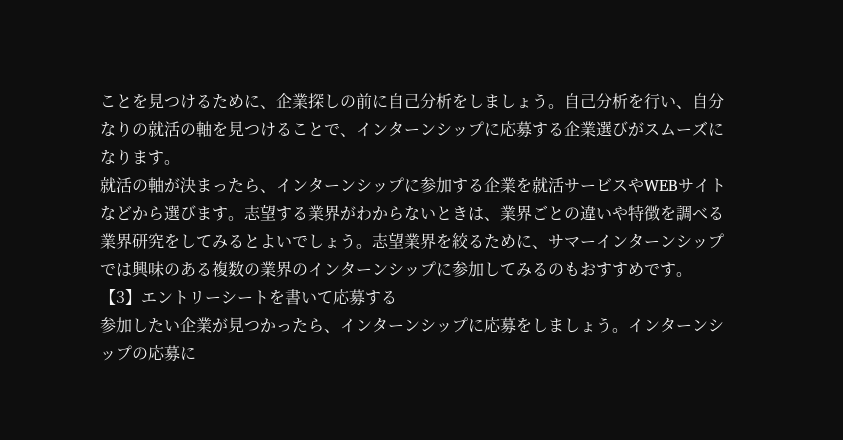ことを見つけるために、企業探しの前に自己分析をしましょう。自己分析を行い、自分なりの就活の軸を見つけることで、インターンシップに応募する企業選びがスムーズになります。
就活の軸が決まったら、インターンシップに参加する企業を就活サービスやWEBサイトなどから選びます。志望する業界がわからないときは、業界ごとの違いや特徴を調べる業界研究をしてみるとよいでしょう。志望業界を絞るために、サマーインターンシップでは興味のある複数の業界のインターンシップに参加してみるのもおすすめです。
【3】エントリーシートを書いて応募する
参加したい企業が見つかったら、インターンシップに応募をしましょう。インターンシップの応募に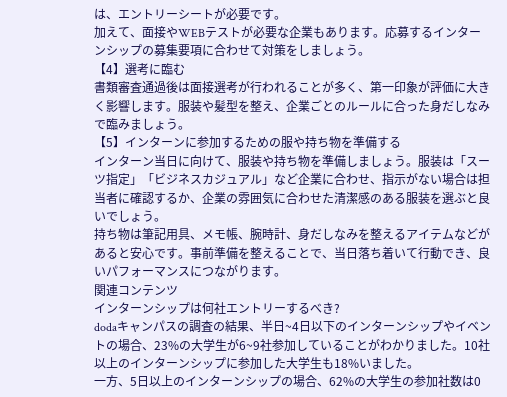は、エントリーシートが必要です。
加えて、面接やWEBテストが必要な企業もあります。応募するインターンシップの募集要項に合わせて対策をしましょう。
【4】選考に臨む
書類審査通過後は面接選考が行われることが多く、第一印象が評価に大きく影響します。服装や髪型を整え、企業ごとのルールに合った身だしなみで臨みましょう。
【5】インターンに参加するための服や持ち物を準備する
インターン当日に向けて、服装や持ち物を準備しましょう。服装は「スーツ指定」「ビジネスカジュアル」など企業に合わせ、指示がない場合は担当者に確認するか、企業の雰囲気に合わせた清潔感のある服装を選ぶと良いでしょう。
持ち物は筆記用具、メモ帳、腕時計、身だしなみを整えるアイテムなどがあると安心です。事前準備を整えることで、当日落ち着いて行動でき、良いパフォーマンスにつながります。
関連コンテンツ
インターンシップは何社エントリーするべき?
dodaキャンパスの調査の結果、半日~4日以下のインターンシップやイベントの場合、23%の大学生が6~9社参加していることがわかりました。10社以上のインターンシップに参加した大学生も18%いました。
一方、5日以上のインターンシップの場合、62%の大学生の参加社数は0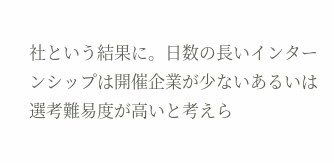社という結果に。日数の長いインターンシップは開催企業が少ないあるいは選考難易度が高いと考えら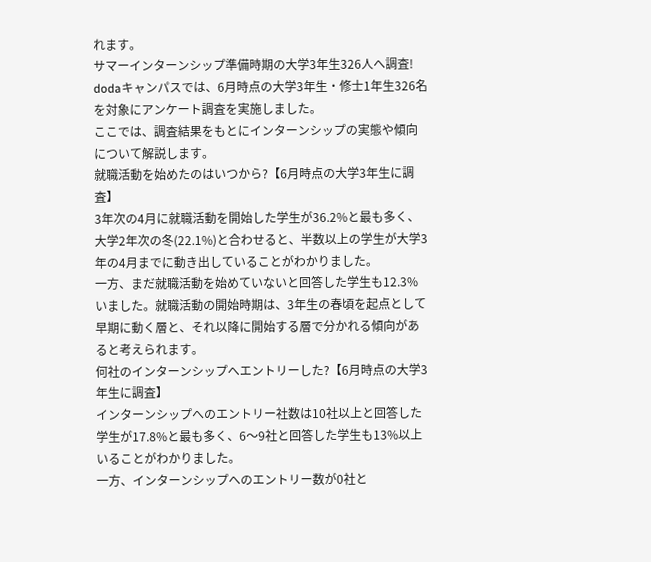れます。
サマーインターンシップ準備時期の大学3年生326人へ調査!
dodaキャンパスでは、6月時点の大学3年生・修士1年生326名を対象にアンケート調査を実施しました。
ここでは、調査結果をもとにインターンシップの実態や傾向について解説します。
就職活動を始めたのはいつから?【6月時点の大学3年生に調査】
3年次の4月に就職活動を開始した学生が36.2%と最も多く、大学2年次の冬(22.1%)と合わせると、半数以上の学生が大学3年の4月までに動き出していることがわかりました。
一方、まだ就職活動を始めていないと回答した学生も12.3%いました。就職活動の開始時期は、3年生の春頃を起点として早期に動く層と、それ以降に開始する層で分かれる傾向があると考えられます。
何社のインターンシップへエントリーした?【6月時点の大学3年生に調査】
インターンシップへのエントリー社数は10社以上と回答した学生が17.8%と最も多く、6〜9社と回答した学生も13%以上いることがわかりました。
一方、インターンシップへのエントリー数が0社と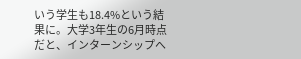いう学生も18.4%という結果に。大学3年生の6月時点だと、インターンシップへ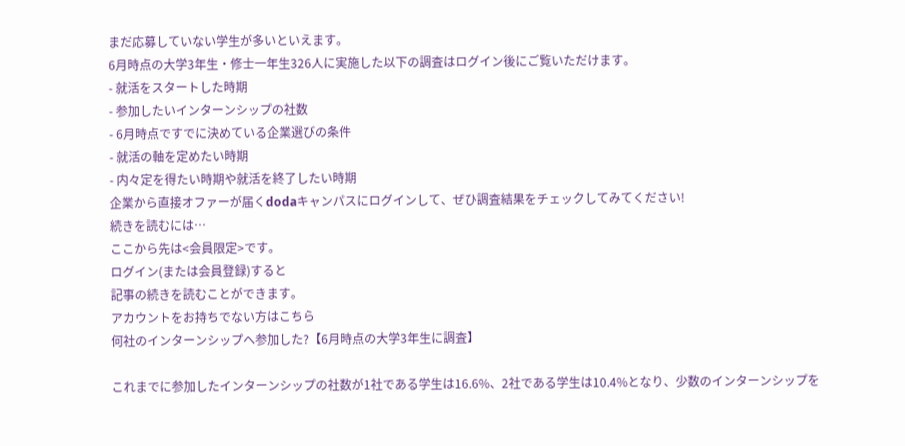まだ応募していない学生が多いといえます。
6月時点の大学3年生・修士一年生326人に実施した以下の調査はログイン後にご覧いただけます。
- 就活をスタートした時期
- 参加したいインターンシップの社数
- 6月時点ですでに決めている企業選びの条件
- 就活の軸を定めたい時期
- 内々定を得たい時期や就活を終了したい時期
企業から直接オファーが届くdodaキャンパスにログインして、ぜひ調査結果をチェックしてみてください!
続きを読むには⋯
ここから先は<会員限定>です。
ログイン(または会員登録)すると
記事の続きを読むことができます。
アカウントをお持ちでない方はこちら
何社のインターンシップへ参加した?【6月時点の大学3年生に調査】

これまでに参加したインターンシップの社数が1社である学生は16.6%、2社である学生は10.4%となり、少数のインターンシップを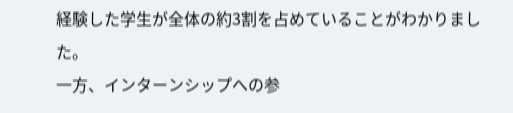経験した学生が全体の約3割を占めていることがわかりました。
一方、インターンシップへの参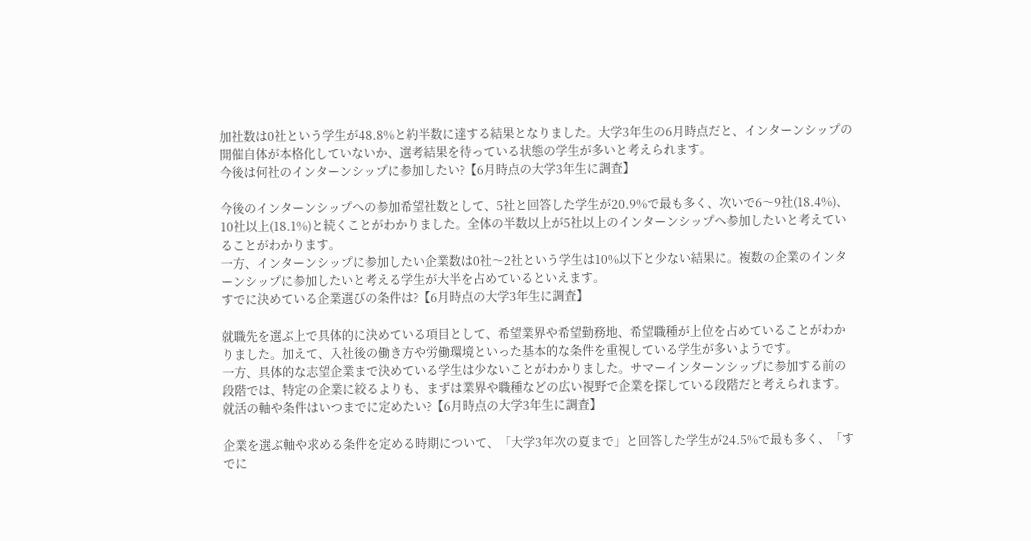加社数は0社という学生が48.8%と約半数に達する結果となりました。大学3年生の6月時点だと、インターンシップの開催自体が本格化していないか、選考結果を待っている状態の学生が多いと考えられます。
今後は何社のインターンシップに参加したい?【6月時点の大学3年生に調査】

今後のインターンシップへの参加希望社数として、5社と回答した学生が20.9%で最も多く、次いで6〜9社(18.4%)、10社以上(18.1%)と続くことがわかりました。全体の半数以上が5社以上のインターンシップへ参加したいと考えていることがわかります。
一方、インターンシップに参加したい企業数は0社〜2社という学生は10%以下と少ない結果に。複数の企業のインターンシップに参加したいと考える学生が大半を占めているといえます。
すでに決めている企業選びの条件は?【6月時点の大学3年生に調査】

就職先を選ぶ上で具体的に決めている項目として、希望業界や希望勤務地、希望職種が上位を占めていることがわかりました。加えて、入社後の働き方や労働環境といった基本的な条件を重視している学生が多いようです。
一方、具体的な志望企業まで決めている学生は少ないことがわかりました。サマーインターンシップに参加する前の段階では、特定の企業に絞るよりも、まずは業界や職種などの広い視野で企業を探している段階だと考えられます。
就活の軸や条件はいつまでに定めたい?【6月時点の大学3年生に調査】

企業を選ぶ軸や求める条件を定める時期について、「大学3年次の夏まで」と回答した学生が24.5%で最も多く、「すでに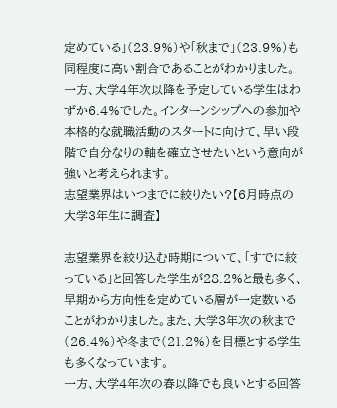定めている」(23.9%)や「秋まで」(23.9%)も同程度に高い割合であることがわかりました。
一方、大学4年次以降を予定している学生はわずか6.4%でした。インターンシップへの参加や本格的な就職活動のスタートに向けて、早い段階で自分なりの軸を確立させたいという意向が強いと考えられます。
志望業界はいつまでに絞りたい?【6月時点の大学3年生に調査】

志望業界を絞り込む時期について、「すでに絞っている」と回答した学生が28.2%と最も多く、早期から方向性を定めている層が一定数いることがわかりました。また、大学3年次の秋まで(26.4%)や冬まで(21.2%)を目標とする学生も多くなっています。
一方、大学4年次の春以降でも良いとする回答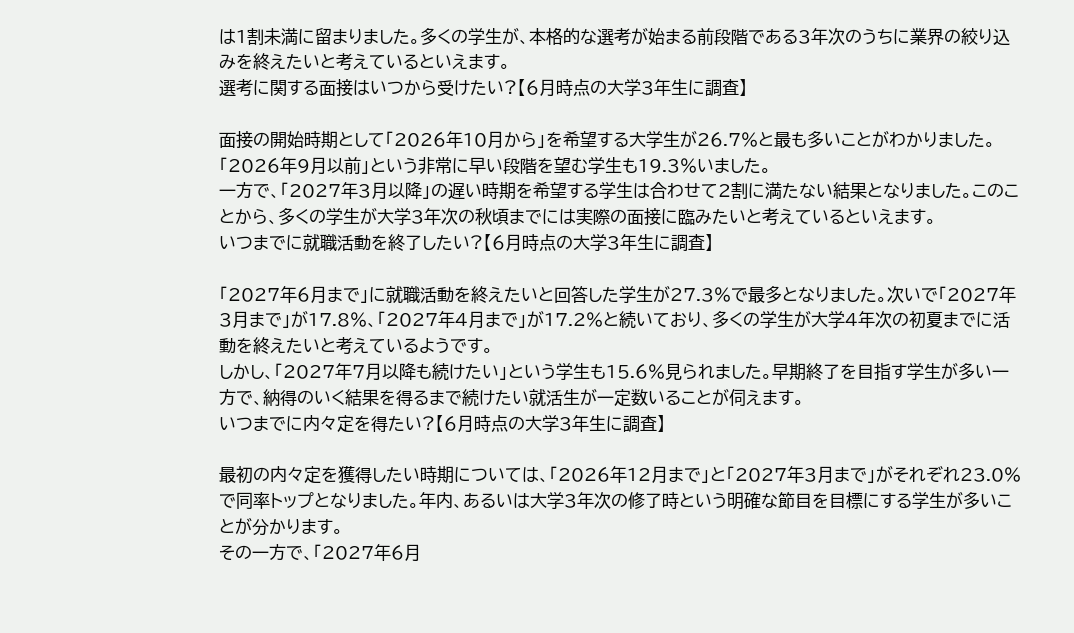は1割未満に留まりました。多くの学生が、本格的な選考が始まる前段階である3年次のうちに業界の絞り込みを終えたいと考えているといえます。
選考に関する面接はいつから受けたい?【6月時点の大学3年生に調査】

面接の開始時期として「2026年10月から」を希望する大学生が26.7%と最も多いことがわかりました。「2026年9月以前」という非常に早い段階を望む学生も19.3%いました。
一方で、「2027年3月以降」の遅い時期を希望する学生は合わせて2割に満たない結果となりました。このことから、多くの学生が大学3年次の秋頃までには実際の面接に臨みたいと考えているといえます。
いつまでに就職活動を終了したい?【6月時点の大学3年生に調査】

「2027年6月まで」に就職活動を終えたいと回答した学生が27.3%で最多となりました。次いで「2027年3月まで」が17.8%、「2027年4月まで」が17.2%と続いており、多くの学生が大学4年次の初夏までに活動を終えたいと考えているようです。
しかし、「2027年7月以降も続けたい」という学生も15.6%見られました。早期終了を目指す学生が多い一方で、納得のいく結果を得るまで続けたい就活生が一定数いることが伺えます。
いつまでに内々定を得たい?【6月時点の大学3年生に調査】

最初の内々定を獲得したい時期については、「2026年12月まで」と「2027年3月まで」がそれぞれ23.0%で同率トップとなりました。年内、あるいは大学3年次の修了時という明確な節目を目標にする学生が多いことが分かります。
その一方で、「2027年6月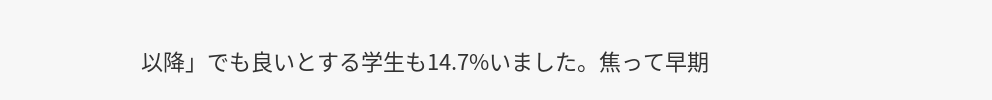以降」でも良いとする学生も14.7%いました。焦って早期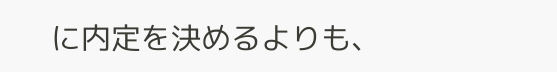に内定を決めるよりも、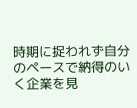時期に捉われず自分のペースで納得のいく企業を見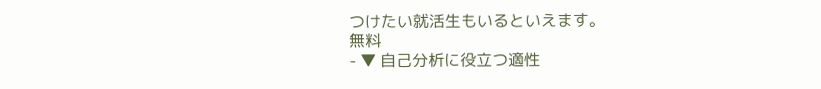つけたい就活生もいるといえます。
無料
- ▼ 自己分析に役立つ適性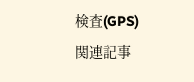検査(GPS)
関連記事